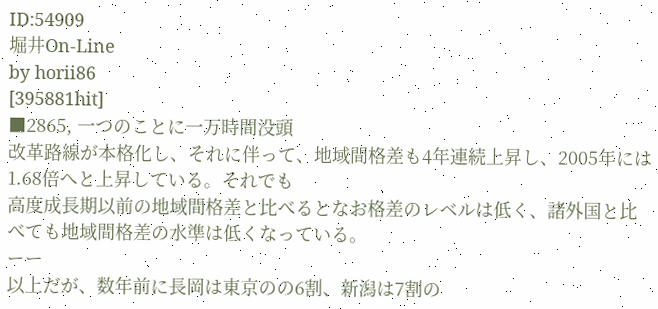ID:54909
堀井On-Line
by horii86
[395881hit]
■2865, 一つのことに一万時間没頭
改革路線が本格化し、それに伴って、地域間格差も4年連続上昇し、2005年には1.68倍へと上昇している。それでも
高度成長期以前の地域間格差と比べるとなお格差のレベルは低く、諸外国と比べても地域間格差の水準は低くなっている。
ーー
以上だが、数年前に長岡は東京のの6割、新潟は7割の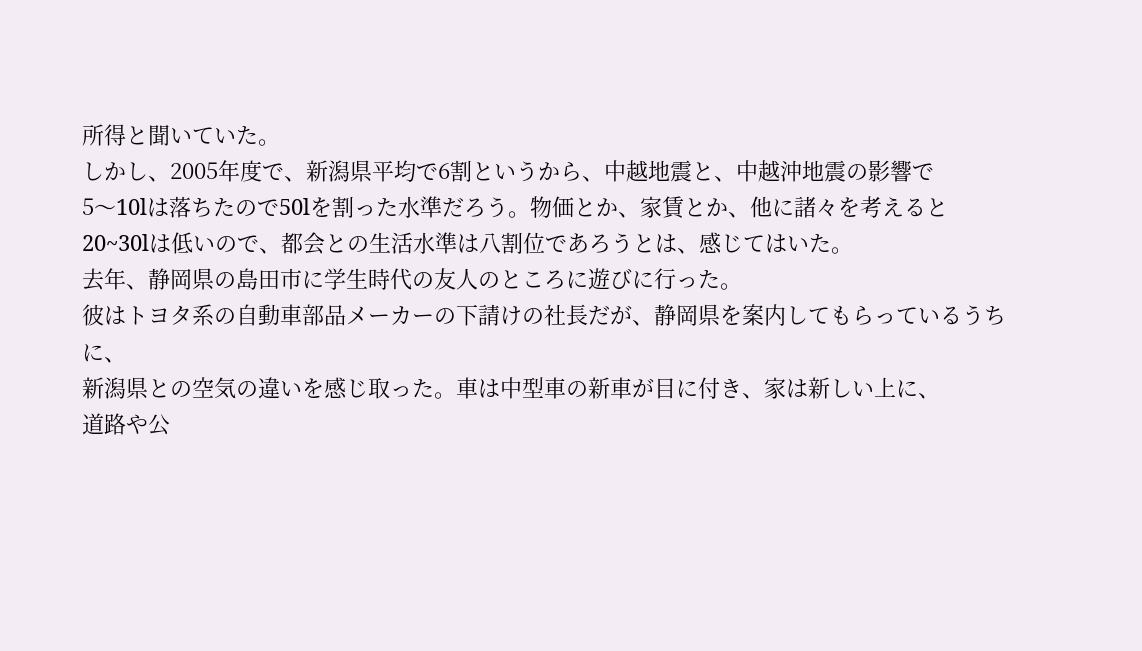所得と聞いていた。
しかし、2005年度で、新潟県平均で6割というから、中越地震と、中越沖地震の影響で
5〜10lは落ちたので50lを割った水準だろう。物価とか、家賃とか、他に諸々を考えると
20~30lは低いので、都会との生活水準は八割位であろうとは、感じてはいた。
去年、静岡県の島田市に学生時代の友人のところに遊びに行った。
彼はトヨタ系の自動車部品メーカーの下請けの社長だが、静岡県を案内してもらっているうちに、
新潟県との空気の違いを感じ取った。車は中型車の新車が目に付き、家は新しい上に、
道路や公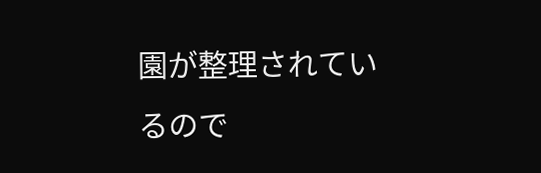園が整理されているので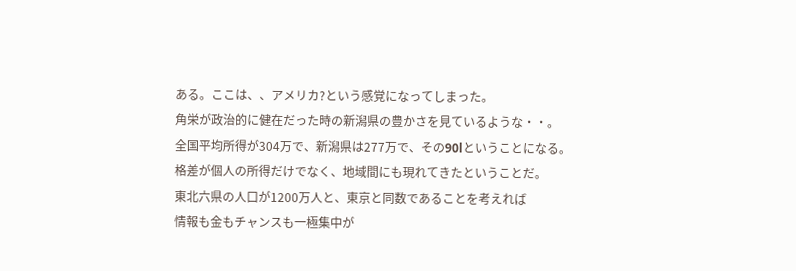ある。ここは、、アメリカ?という感覚になってしまった。
角栄が政治的に健在だった時の新潟県の豊かさを見ているような・・。
全国平均所得が304万で、新潟県は277万で、その90lということになる。
格差が個人の所得だけでなく、地域間にも現れてきたということだ。
東北六県の人口が1200万人と、東京と同数であることを考えれば
情報も金もチャンスも一極集中が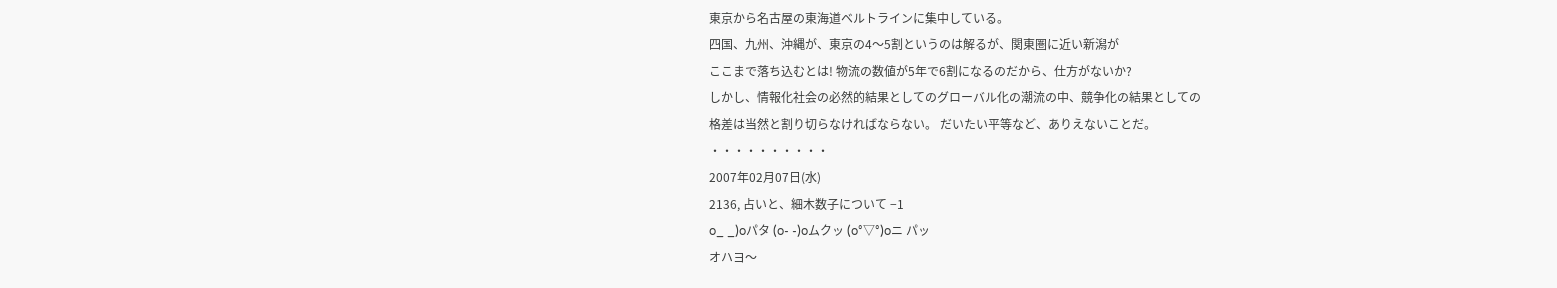東京から名古屋の東海道ベルトラインに集中している。
四国、九州、沖縄が、東京の4〜5割というのは解るが、関東圏に近い新潟が
ここまで落ち込むとは! 物流の数値が5年で6割になるのだから、仕方がないか?
しかし、情報化社会の必然的結果としてのグローバル化の潮流の中、競争化の結果としての
格差は当然と割り切らなければならない。 だいたい平等など、ありえないことだ。
・・・・・・・・・・
2007年02月07日(水)
2136, 占いと、細木数子について −1
o_ _)oパタ (o- -)oムクッ (o°▽°)oニ パッ
オハヨ〜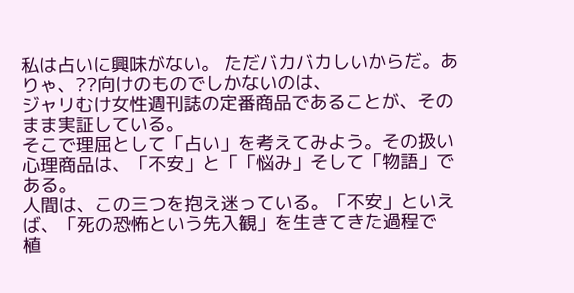私は占いに興味がない。 ただバカバカしいからだ。ありゃ、??向けのものでしかないのは、
ジャリむけ女性週刊誌の定番商品であることが、そのまま実証している。
そこで理屈として「占い」を考えてみよう。その扱い心理商品は、「不安」と「「悩み」そして「物語」である。
人間は、この三つを抱え迷っている。「不安」といえば、「死の恐怖という先入観」を生きてきた過程で
植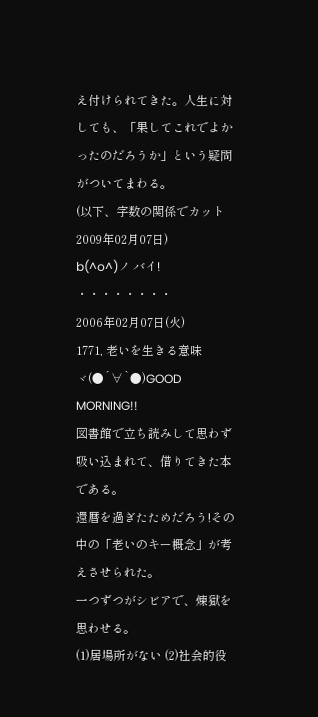え付けられてきた。人生に対しても、「果してこれでよかったのだろうか」という疑問がついてまわる。
(以下、字数の関係でカット2009年02月07日)
b(^o^)ノ バイ!
・・・・・・・・
2006年02月07日(火)
1771, 老いを生きる意味
ヾ(●´∀`●)GOOD MORNING!!
図書館で立ち読みして思わず吸い込まれて、借りてきた本である。
還暦を過ぎたためだろう!その中の「老いのキー概念」が考えさせられた。
一つずつがシビアで、煉獄を思わせる。
(1)居場所がない (2)社会的役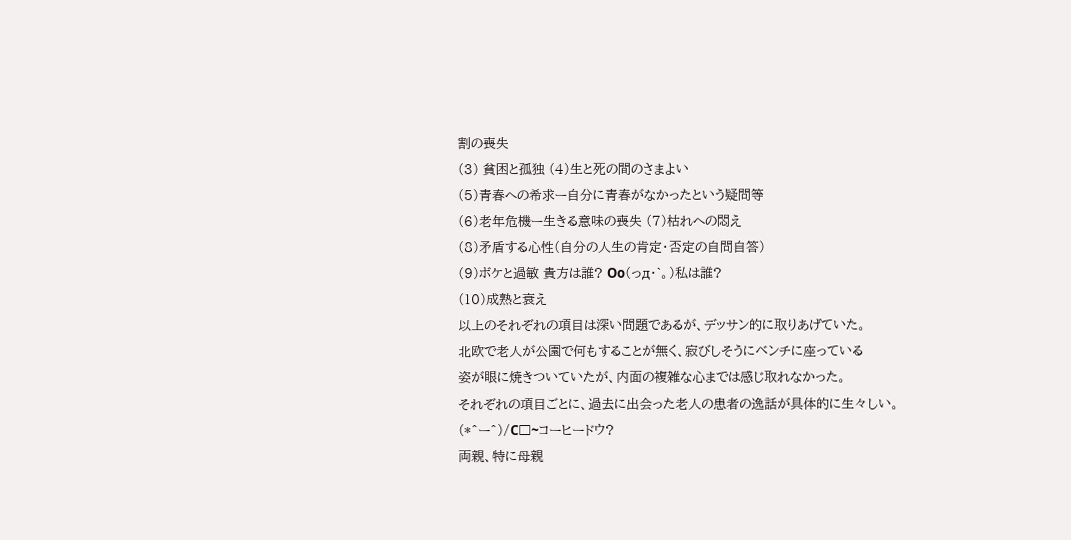割の喪失
(3) 貧困と孤独 (4)生と死の間のさまよい
(5)青春への希求ー自分に青春がなかったという疑問等
(6)老年危機ー生きる意味の喪失 (7)枯れへの悶え
(8)矛盾する心性(自分の人生の肯定・否定の自問自答)
(9)ボケと過敏 貴方は誰? Oo(っд・`。)私は誰?
(10)成熟と衰え
以上のそれぞれの項目は深い問題であるが、デッサン的に取りあげていた。
北欧で老人が公園で何もすることが無く、寂びしそうにベンチに座っている
姿が眼に焼きついていたが、内面の複雑な心までは感じ取れなかった。
それぞれの項目ごとに、過去に出会った老人の患者の逸話が具体的に生々しい。(*^ー^)/C□~コーヒードウ?
両親、特に母親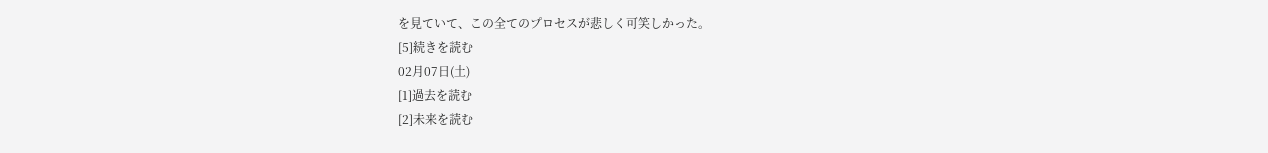を見ていて、この全てのプロセスが悲しく可笑しかった。
[5]続きを読む
02月07日(土)
[1]過去を読む
[2]未来を読む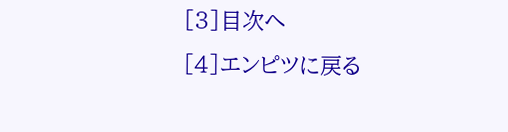[3]目次へ
[4]エンピツに戻る